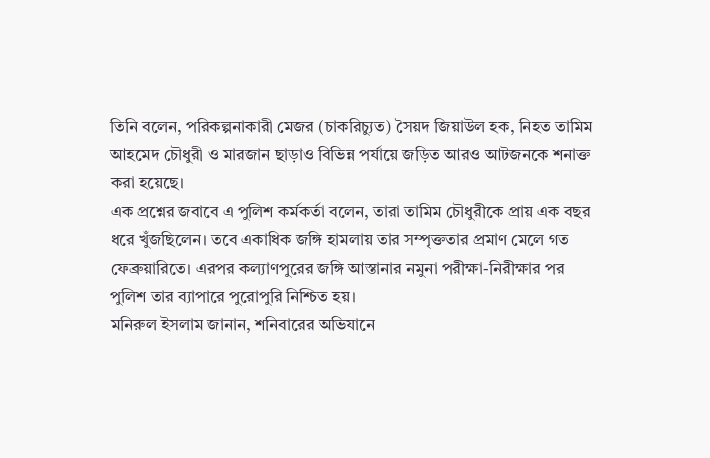তিনি বলেন, পরিকল্পনাকারী মেজর (চাকরিচ্যুত) সৈয়দ জিয়াউল হক, নিহত তামিম আহমেদ চৌধুরী ও মারজান ছাড়াও বিভিন্ন পর্যায়ে জড়িত আরও আটজনকে শনাক্ত করা হয়েছে।
এক প্রশ্নের জবাবে এ পুলিশ কর্মকর্তা বলেন, তারা তামিম চৌধুরীকে প্রায় এক বছর ধরে খুঁজছিলেন। তবে একাধিক জঙ্গি হামলায় তার সম্পৃক্ততার প্রমাণ মেলে গত ফেব্রুয়ারিতে। এরপর কল্যাণপুরের জঙ্গি আস্তানার নমুনা পরীক্ষা-নিরীক্ষার পর পুলিশ তার ব্যাপারে পুরোপুরি নিশ্চিত হয়।
মনিরুল ইসলাম জানান, শনিবারের অভিযানে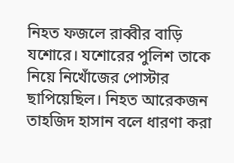নিহত ফজলে রাব্বীর বাড়ি যশোরে। যশোরের পুলিশ তাকে নিয়ে নিখোঁজের পোস্টার ছাপিয়েছিল। নিহত আরেকজন তাহজিদ হাসান বলে ধারণা করা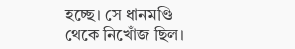হচ্ছে। সে ধানমণ্ডি থেকে নিখোঁজ ছিল।